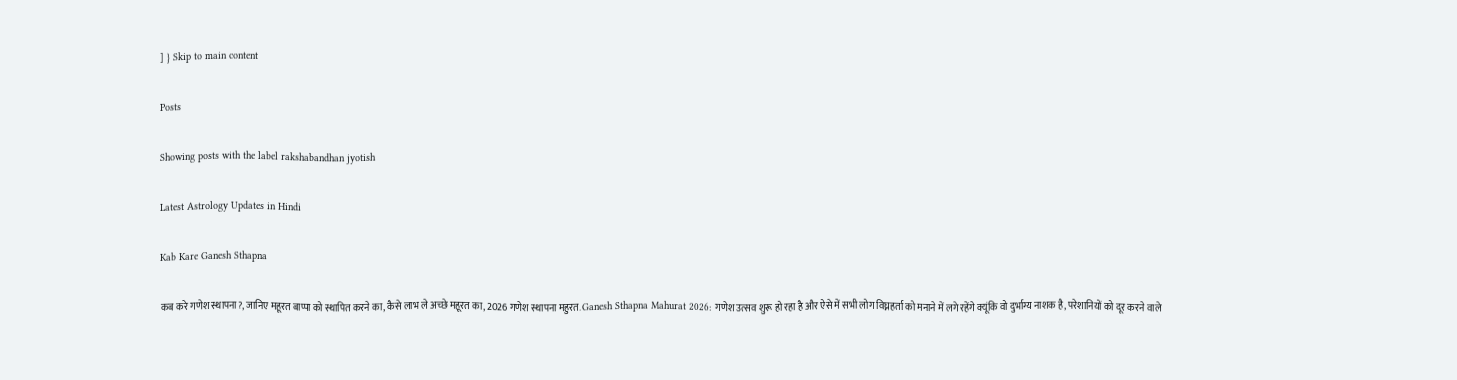] } Skip to main content

Posts

Showing posts with the label rakshabandhan jyotish

Latest Astrology Updates in Hindi

Kab Kare Ganesh Sthapna

कब करे गणेश स्थापना?, जानिए महूरत बाप्पा को स्थापित करने का, कैसे लाभ ले अच्छे महूरत का, 2026 गणेश स्थापना महुरत. Ganesh Sthapna Mahurat 2026: गणेश उत्सव शुरू हो रहा है और ऐसे में सभी लोग विघ्नहर्ता को मनाने में लगे रहेंगे क्यूंकि वो दुर्भाग्य नाशक है, परेशानियों को दूर करने वाले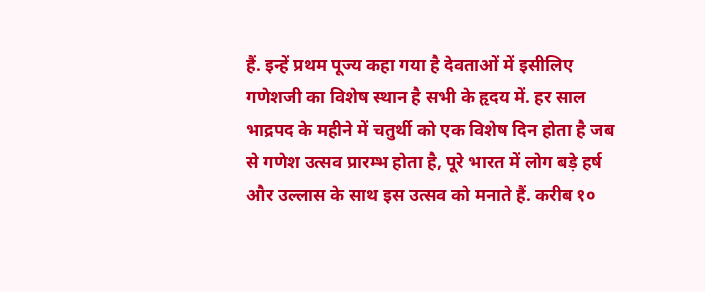हैं. इन्हें प्रथम पूज्य कहा गया है देवताओं में इसीलिए गणेशजी का विशेष स्थान है सभी के हृदय में. हर साल भाद्रपद के महीने में चतुर्थी को एक विशेष दिन होता है जब से गणेश उत्सव प्रारम्भ होता है, पूरे भारत में लोग बड़े हर्ष और उल्लास के साथ इस उत्सव को मनाते हैं. करीब १०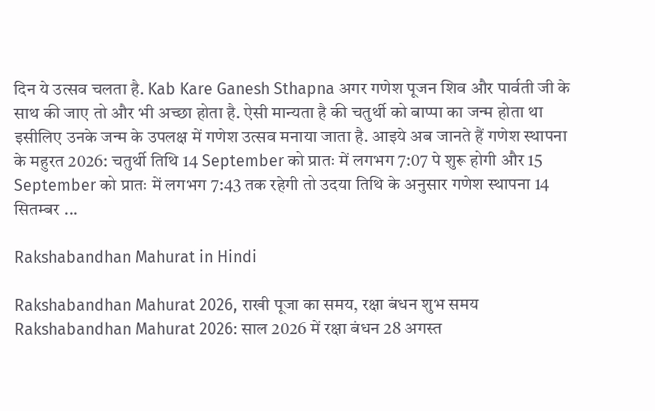दिन ये उत्सव चलता है. Kab Kare Ganesh Sthapna अगर गणेश पूजन शिव और पार्वती जी के साथ की जाए तो और भी अच्छा होता है. ऐसी मान्यता है की चतुर्थी को बाप्पा का जन्म होता था इसीलिए उनके जन्म के उपलक्ष में गणेश उत्सव मनाया जाता है. आइये अब जानते हैं गणेश स्थापना के महुरत 2026: चतुर्थी तिथि 14 September को प्रातः में लगभग 7:07 पे शुरू होगी और 15 September को प्रातः में लगभग 7:43 तक रहेगी तो उदया तिथि के अनुसार गणेश स्थापना 14 सितम्बर ...

Rakshabandhan Mahurat in Hindi

Rakshabandhan Mahurat 2026, राखी पूजा का समय, रक्षा बंधन शुभ समय Rakshabandhan Mahurat 2026: साल 2026 में रक्षा बंधन 28 अगस्त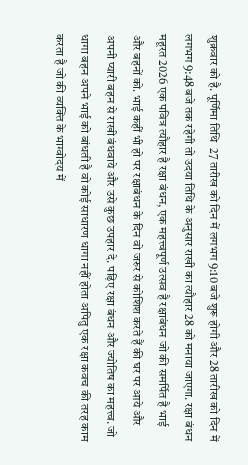शुक्रवार को है. पूर्णिमा तिथि  27 तारीख को दिन में लगभग 9:10 बजे शुरू होगी और 28 तारीख को दिन में लगभग 9:48 बजे तक रहेगी तो उदया तिथि के अनुसार राखी का त्यौहार 28 को मनाया जाएगा. रक्षा बंधन महूरत 2026 एक पवित्र त्यौहार है रक्षा बंधन, एक महत्त्वपूर्ण उत्सव है रक्षाबंधन जो की समर्पित है भाई और बहनों को. भाई कहीं भी हो पर रक्षाबंधन के दिन वो जरुर से कोशिश करते हैं की घर पर आये और अपनी प्यारी बहन से राखी बंधवाये और उसे कुछ उपहार दे. पढ़िए रक्षा बंधन और ज्योतिष का महत्त्व. जो धागा बहन अपने भाई को बांधती है वो कोई साधारण धागा नहीं होता अपितु एक रक्षा कवच की तरह काम करता है जो की व्यक्ति के भाग्वोदय में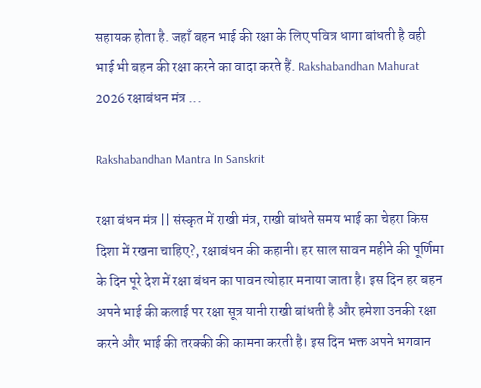सहायक होता है. जहाँ बहन भाई की रक्षा के लिए पवित्र धागा बांधती है वही भाई भी बहन की रक्षा करने का वादा करते हैं. Rakshabandhan Mahurat 2026 रक्षाबंधन मंत्र ...

Rakshabandhan Mantra In Sanskrit

रक्षा बंधन मंत्र || संस्कृत में राखी मंत्र, राखी बांधते समय भाई का चेहरा किस दिशा में रखना चाहिए?, रक्षाबंधन की कहानी। हर साल सावन महीने की पूर्णिमा के दिन पूरे देश में रक्षा बंधन का पावन त्योहार मनाया जाता है। इस दिन हर बहन अपने भाई की कलाई पर रक्षा सूत्र यानी राखी बांधती है और हमेशा उनकी रक्षा करने और भाई की तरक्की की कामना करती है। इस दिन भक्त अपने भगवान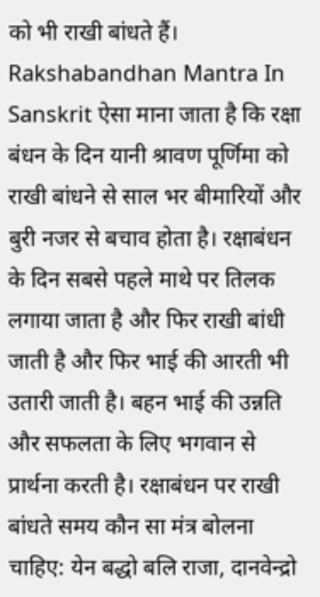को भी राखी बांधते हैं। Rakshabandhan Mantra In Sanskrit ऐसा माना जाता है कि रक्षा बंधन के दिन यानी श्रावण पूर्णिमा को राखी बांधने से साल भर बीमारियों और बुरी नजर से बचाव होता है। रक्षाबंधन के दिन सबसे पहले माथे पर तिलक लगाया जाता है और फिर राखी बांधी जाती है और फिर भाई की आरती भी उतारी जाती है। बहन भाई की उन्नति और सफलता के लिए भगवान से प्रार्थना करती है। रक्षाबंधन पर राखी बांधते समय कौन सा मंत्र बोलना चाहिए: येन बद्धो बलि राजा, दानवेन्द्रो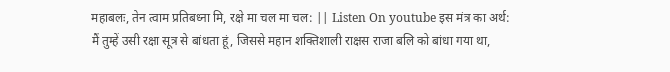महाबलः, तेन त्वाम प्रतिबध्ना मि, रक्षे मा चल मा चल: || Listen On youtube इस मंत्र का अर्थ: मैं तुम्हें उसी रक्षा सूत्र से बांधता हूं, जिससे महान शक्तिशाली राक्षस राजा बलि को बांधा गया था,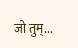जो तुम्...